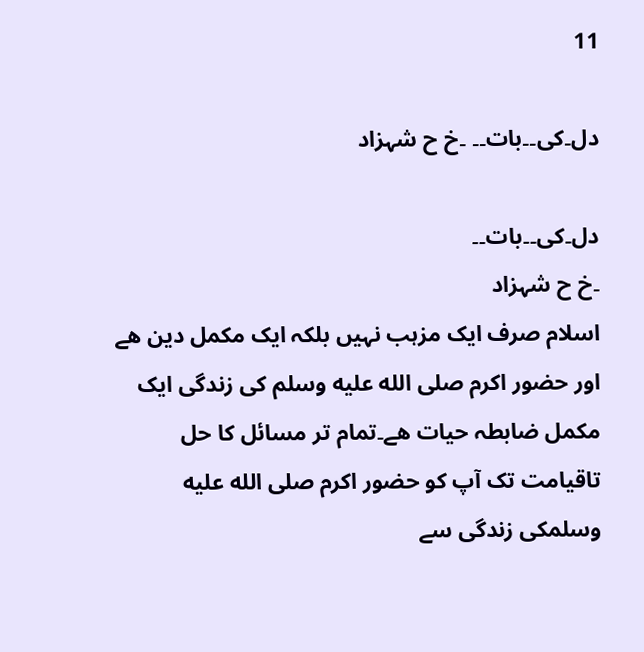11

دل۔کی۔۔بات۔۔ ۔خ ح شہزاد

دل۔کی۔۔بات۔۔
۔خ ح شہزاد
اسلام صرف ایک مزہب نہیں بلکہ ایک مکمل دین ھے اور حضور اکرم صلى الله عليه وسلم کی زندگی ایک مکمل ضابطہ حیات ھے۔تمام تر مسائل کا حل تاقیامت تک آپ کو حضور اکرم صلى الله عليه وسلمکی زندگی سے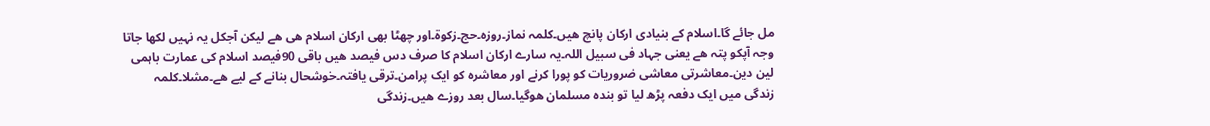مل جائے گا۔اسلام کے بنیادی ارکان پانچ ھیں۔کلمہ نماز۔روزہ۔حج۔زکوة۔اور چھٹا بھی ارکان اسلام ھی ھے لیکن آجکل یہ نہیں لکھا جاتا وجہ آپکو پتہ ھے یعنی جہاد فی سبیل اللہ۔یہ سارے ارکان اسلام کا صرف دس فیصد ھیں باقی 90فیصد اسلام کی عمارت باہمی لین دین۔معاشرتی معاشی ضروریات کو پورا کرنے اور معاشرہ کو ایک پرامن۔ترقی یافتہ۔خوشحال بنانے کے لیے ھے۔مشلا۔کلمہ زندگی میں ایک دفعہ پڑھ لیا تو بندہ مسلمان ھوگیا۔سال بعد روزے ھیں۔زندگی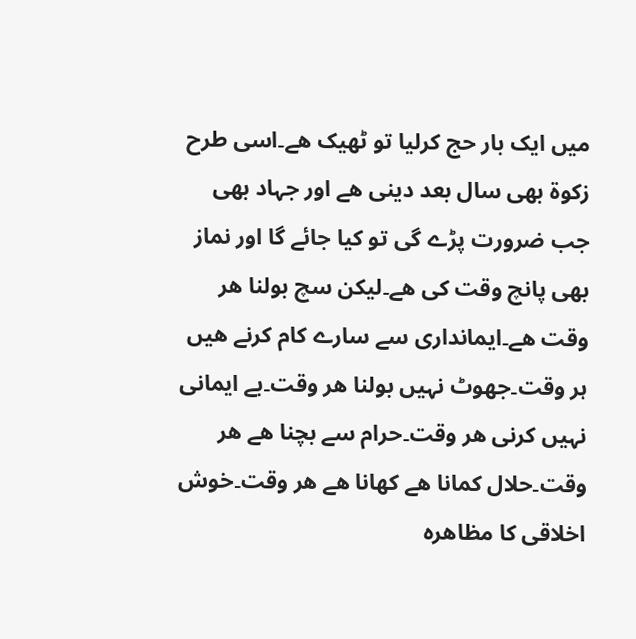میں ایک بار حج کرلیا تو ٹھیک ھے۔اسی طرح زکوة بھی سال بعد دینی ھے اور جہاد بھی جب ضرورت پڑے گی تو کیا جائے گا اور نماز بھی پانچ وقت کی ھے۔لیکن سچ بولنا ھر وقت ھے۔ایمانداری سے سارے کام کرنے ھیں ہر وقت۔جھوٹ نہیں بولنا ھر وقت۔بے ایمانی نہیں کرنی ھر وقت۔حرام سے بچنا ھے ھر وقت۔حلال کمانا ھے کھانا ھے ھر وقت۔خوش اخلاقی کا مظاھرہ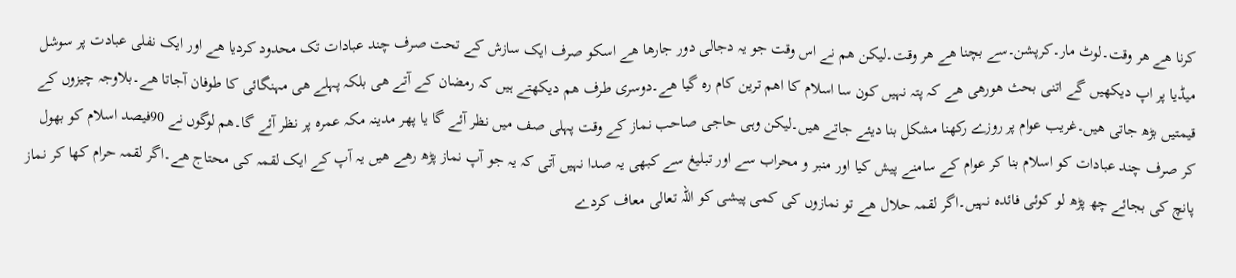کرنا ھے ھر وقت۔لوٹ مار۔کرپشن۔سے بچنا ھے ھر وقت۔لیکن ھم نے اس وقت جو یہ دجالی دور جارھا ھے اسکو صرف ایک سازش کے تحت صرف چند عبادات تک محدود کردیا ھے اور ایک نفلی عبادت پر سوشل میڈیا پر اپ دیکھیں گے اتنی بحث ھورھی ھے کہ پتہ نہیں کون سا اسلام کا اھم ترین کام رہ گیا ھے۔دوسری طرف ھم دیکھتے ہیں کہ رمضان کے آتے ھی بلکہ پہلے ھی مہنگائی کا طوفان آجاتا ھے۔بلاوجہ چیزوں کے قیمتیں بڑھ جاتی ھیں۔غریب عوام پر روزے رکھنا مشکل بنا دیئے جاتے ھیں۔لیکن وہی حاجی صاحب نماز کے وقت پہلی صف میں نظر آئے گا یا پھر مدینہ مکہ عمرہ پر نظر آئے گا۔ھم لوگوں نے 90فیصد اسلام کو بھول کر صرف چند عبادات کو اسلام بنا کر عوام کے سامنے پیش کیا اور منبر و محراب سے اور تبلیغ سے کبھی یہ صدا نہیں آتی کہ یہ جو آپ نماز پڑھ رھے ھیں یہ آپ کے ایک لقمہ کی محتاج ھے۔اگر لقمہ حرام کھا کر نماز پانچ کی بجائے چھ پڑھ لو کوئی فائدہ نہیں۔اگر لقمہ حلال ھے تو نمازوں کی کمی پیشی کو اللہ تعالی معاف کردے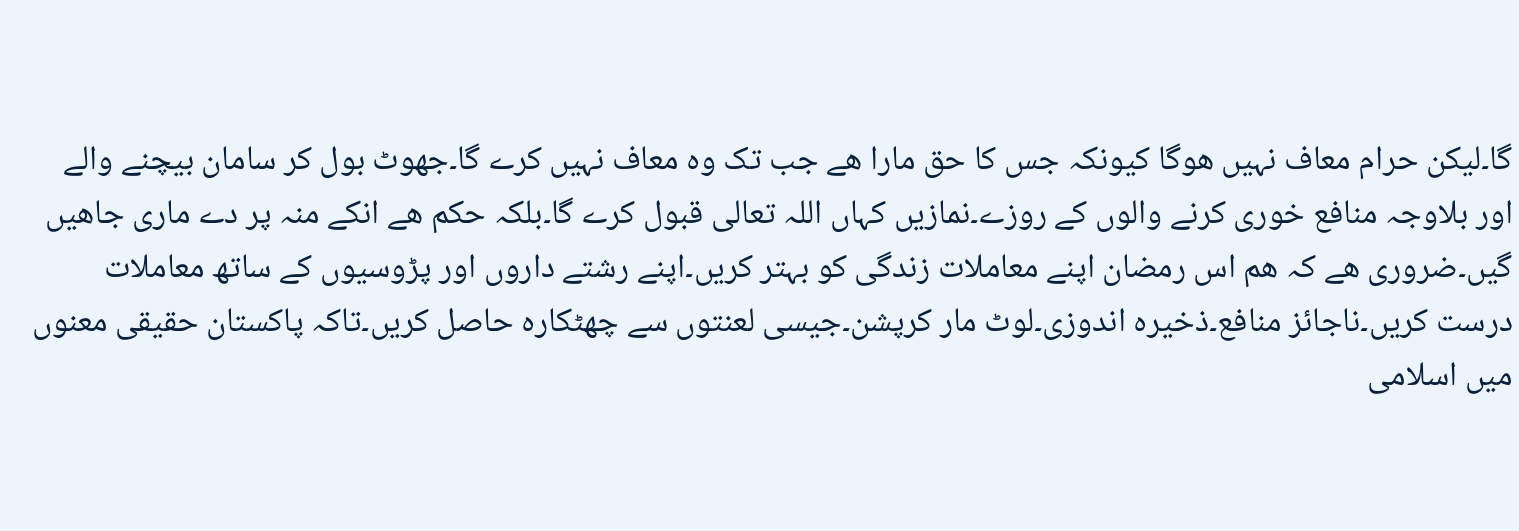گا۔لیکن حرام معاف نہیں ھوگا کیونکہ جس کا حق مارا ھے جب تک وہ معاف نہیں کرے گا۔جھوٹ بول کر سامان بیچنے والے اور بلاوجہ منافع خوری کرنے والوں کے روزے۔نمازیں کہاں اللہ تعالی قبول کرے گا۔بلکہ حکم ھے انکے منہ پر دے ماری جاھیں گیں۔ضروری ھے کہ ھم اس رمضان اپنے معاملات زندگی کو بہتر کریں۔اپنے رشتے داروں اور پڑوسیوں کے ساتھ معاملات درست کریں۔ناجائز منافع۔ذخیرہ اندوزی۔لوٹ مار کرپشن۔جیسی لعنتوں سے چھٹکارہ حاصل کریں۔تاکہ پاکستان حقیقی معنوں میں اسلامی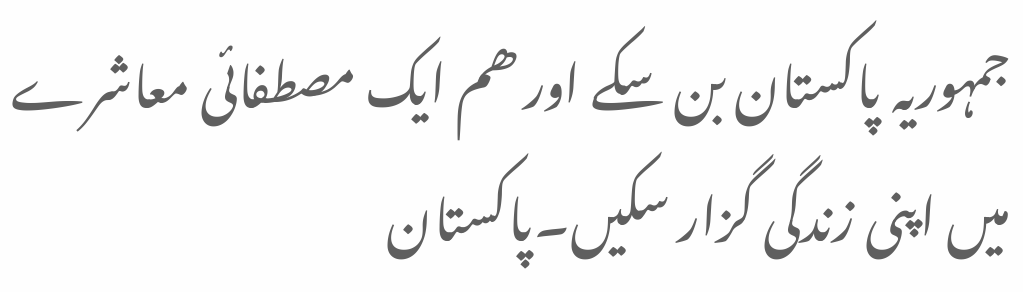جمہوریہ پاکستان بن سکے اور ھم ایک مصطفائی معاشرے میں اپنی زندگی گزار سکیں۔پاکستان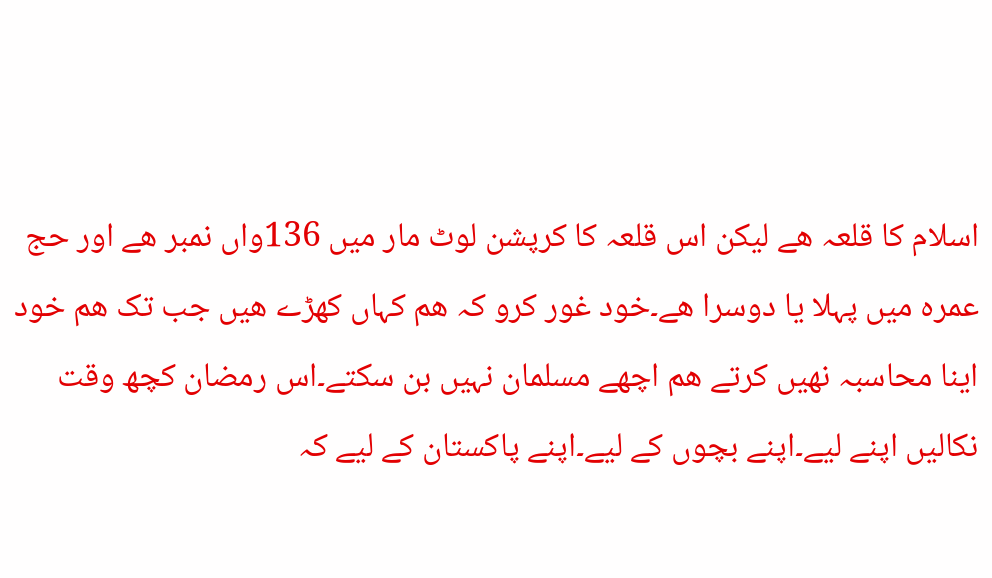اسلام کا قلعہ ھے لیکن اس قلعہ کا کرپشن لوٹ مار میں 136واں نمبر ھے اور حج عمرہ میں پہلا یا دوسرا ھے۔خود غور کرو کہ ھم کہاں کھڑے ھیں جب تک ھم خود اینا محاسبہ نھیں کرتے ھم اچھے مسلمان نہیں بن سکتے۔اس رمضان کچھ وقت نکالیں اپنے لیے۔اپنے بچوں کے لیے۔اپنے پاکستان کے لیے کہ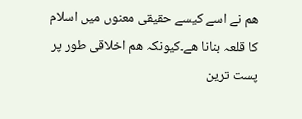ھم نے اسے کیسے حقیقی معنوں میں اسلام کا قلعہ بنانا ھے۔کیونکہ ھم اخلاقی طور پر پست ترین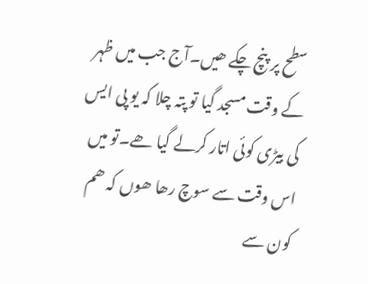سطح پر پنچ چکے ھیں۔آج جب میں ظہر کے وقت مسجد گیا تو پتہ چلا کہ یو پی ایس کی بیڑی کوئی اتار کرلے گیا ھے۔تو میں اس وقت سے سوچ رھا ھوں کہ ھم کون سے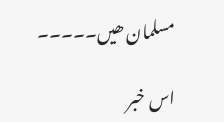مسلمان ھیں۔۔۔۔۔

اس خبر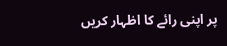پر اپنی رائے کا اظہار کریں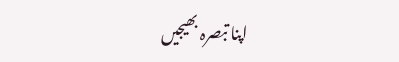اپنا تبصرہ بھیجیں